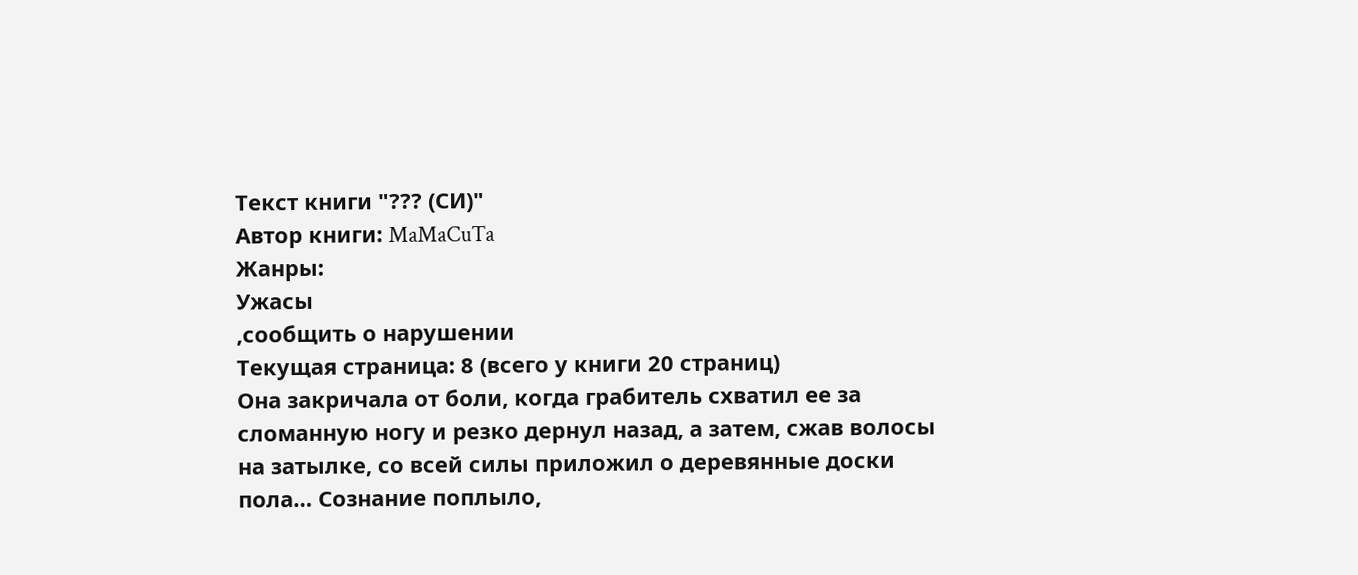Текст книги "??? (СИ)"
Автор книги: MaMaCuTa
Жанры:
Ужасы
,сообщить о нарушении
Текущая страница: 8 (всего у книги 20 страниц)
Она закричала от боли, когда грабитель схватил ее за сломанную ногу и резко дернул назад, а затем, сжав волосы на затылке, со всей силы приложил о деревянные доски пола… Сознание поплыло,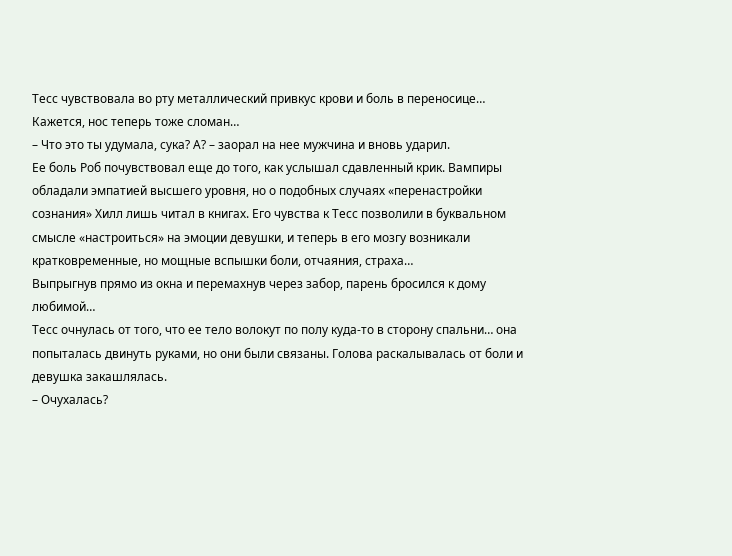Тесс чувствовала во рту металлический привкус крови и боль в переносице… Кажется, нос теперь тоже сломан…
– Что это ты удумала, сука? А? – заорал на нее мужчина и вновь ударил.
Ее боль Роб почувствовал еще до того, как услышал сдавленный крик. Вампиры обладали эмпатией высшего уровня, но о подобных случаях «перенастройки сознания» Хилл лишь читал в книгах. Его чувства к Тесс позволили в буквальном смысле «настроиться» на эмоции девушки, и теперь в его мозгу возникали кратковременные, но мощные вспышки боли, отчаяния, страха…
Выпрыгнув прямо из окна и перемахнув через забор, парень бросился к дому любимой…
Тесс очнулась от того, что ее тело волокут по полу куда-то в сторону спальни… она попыталась двинуть руками, но они были связаны. Голова раскалывалась от боли и девушка закашлялась.
– Очухалась?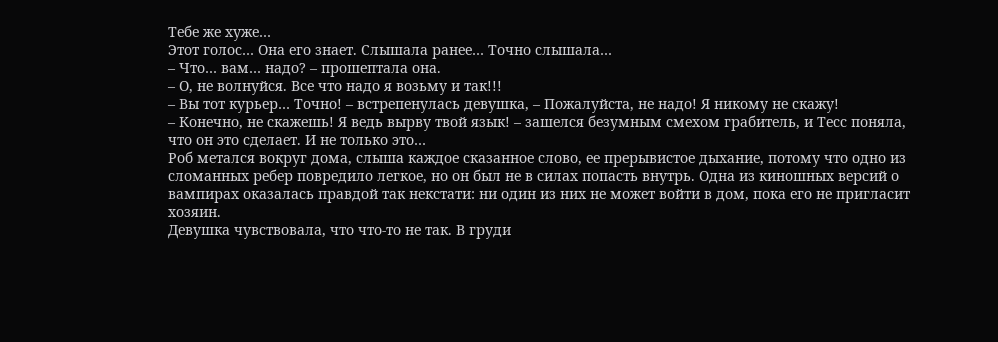Тебе же хуже…
Этот голос… Она его знает. Слышала ранее… Точно слышала…
– Что… вам… надо? – прошептала она.
– О, не волнуйся. Все что надо я возьму и так!!!
– Вы тот курьер… Точно! – встрепенулась девушка, – Пожалуйста, не надо! Я никому не скажу!
– Конечно, не скажешь! Я ведь вырву твой язык! – зашелся безумным смехом грабитель, и Тесс поняла, что он это сделает. И не только это…
Роб метался вокруг дома, слыша каждое сказанное слово, ее прерывистое дыхание, потому что одно из сломанных ребер повредило легкое, но он был не в силах попасть внутрь. Одна из киношных версий о вампирах оказалась правдой так некстати: ни один из них не может войти в дом, пока его не пригласит хозяин.
Девушка чувствовала, что что-то не так. В груди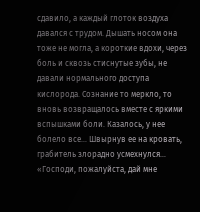сдавило, а каждый глоток воздуха давался с трудом. Дышать носом она тоже не могла, а короткие вдохи, через боль и сквозь стиснутые зубы, не давали нормального доступа кислорода. Сознание то меркло, то вновь возвращалось вместе с яркими вспышками боли. Казалось, у нее болело все… Швырнув ее на кровать, грабитель злорадно усмехнулся…
«Господи, пожалуйста, дай мне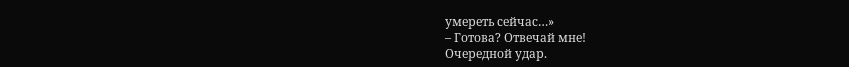умереть сейчас…»
– Готова? Отвечай мне!
Очередной удар.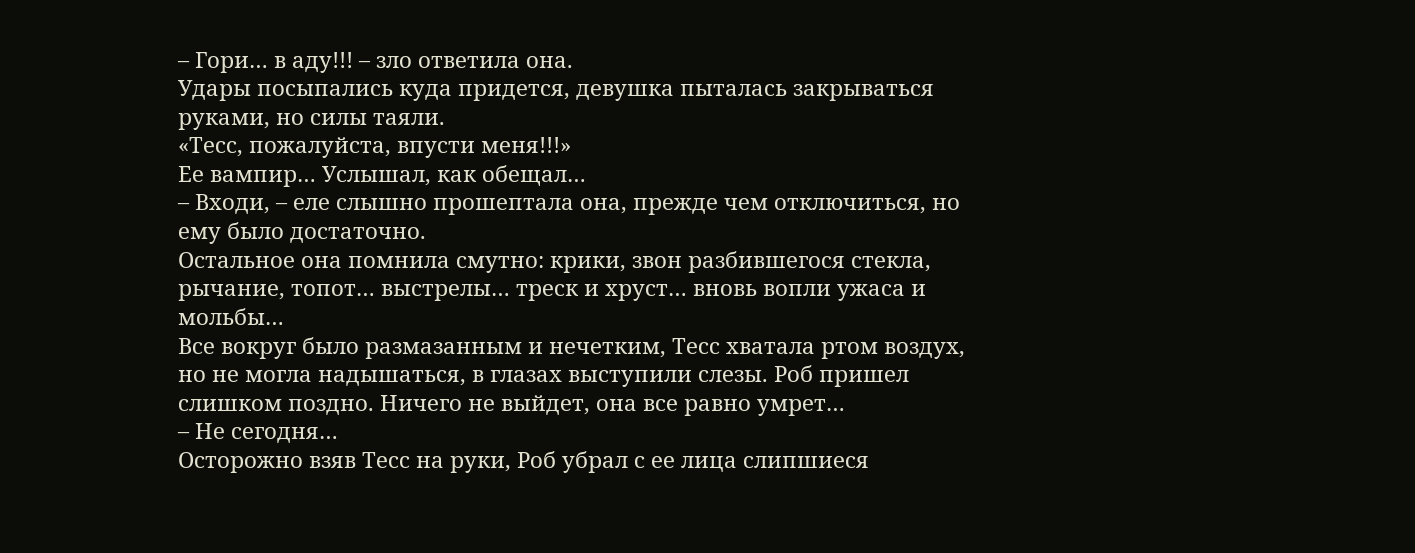– Гори… в аду!!! – зло ответила она.
Удары посыпались куда придется, девушка пыталась закрываться руками, но силы таяли.
«Тесс, пожалуйста, впусти меня!!!»
Ее вампир… Услышал, как обещал…
– Входи, – еле слышно прошептала она, прежде чем отключиться, но ему было достаточно.
Остальное она помнила смутно: крики, звон разбившегося стекла, рычание, топот… выстрелы… треск и хруст… вновь вопли ужаса и мольбы…
Все вокруг было размазанным и нечетким, Тесс хватала ртом воздух, но не могла надышаться, в глазах выступили слезы. Роб пришел слишком поздно. Ничего не выйдет, она все равно умрет…
– Не сегодня…
Осторожно взяв Тесс на руки, Роб убрал с ее лица слипшиеся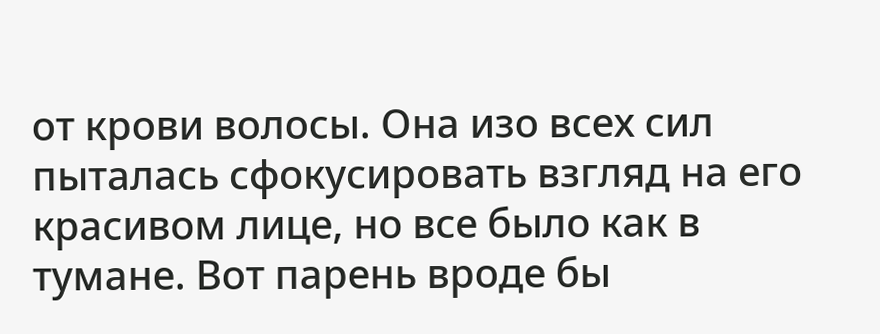от крови волосы. Она изо всех сил пыталась сфокусировать взгляд на его красивом лице, но все было как в тумане. Вот парень вроде бы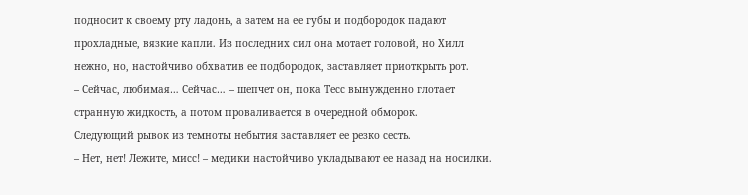подносит к своему рту ладонь, а затем на ее губы и подбородок падают прохладные, вязкие капли. Из последних сил она мотает головой, но Хилл нежно, но, настойчиво обхватив ее подбородок, заставляет приоткрыть рот.
– Сейчас, любимая… Сейчас… – шепчет он, пока Тесс вынужденно глотает странную жидкость, а потом проваливается в очередной обморок.
Следующий рывок из темноты небытия заставляет ее резко сесть.
– Нет, нет! Лежите, мисс! – медики настойчиво укладывают ее назад на носилки.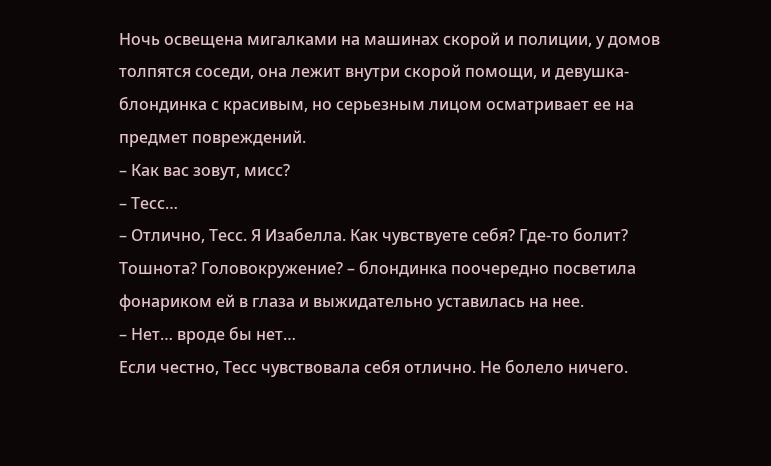Ночь освещена мигалками на машинах скорой и полиции, у домов толпятся соседи, она лежит внутри скорой помощи, и девушка-блондинка с красивым, но серьезным лицом осматривает ее на предмет повреждений.
– Как вас зовут, мисс?
– Тесс…
– Отлично, Тесс. Я Изабелла. Как чувствуете себя? Где-то болит? Тошнота? Головокружение? – блондинка поочередно посветила фонариком ей в глаза и выжидательно уставилась на нее.
– Нет… вроде бы нет…
Если честно, Тесс чувствовала себя отлично. Не болело ничего.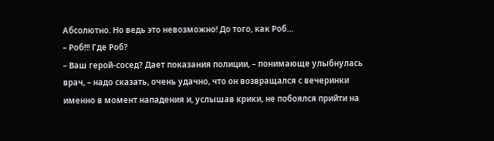Абсолютно. Но ведь это невозможно! До того, как Роб…
– Роб!!! Где Роб?
– Ваш герой-сосед? Дает показания полиции, – понимающе улыбнулась врач, – надо сказать, очень удачно, что он возвращался с вечеринки именно в момент нападения и, услышав крики, не побоялся прийти на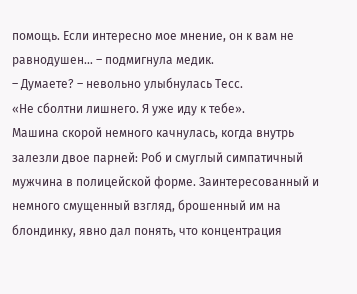помощь. Если интересно мое мнение, он к вам не равнодушен… – подмигнула медик.
– Думаете? – невольно улыбнулась Тесс.
«Не сболтни лишнего. Я уже иду к тебе».
Машина скорой немного качнулась, когда внутрь залезли двое парней: Роб и смуглый симпатичный мужчина в полицейской форме. Заинтересованный и немного смущенный взгляд, брошенный им на блондинку, явно дал понять, что концентрация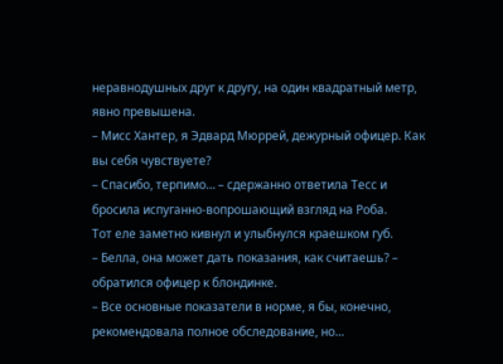неравнодушных друг к другу, на один квадратный метр, явно превышена.
– Мисс Хантер, я Эдвард Мюррей, дежурный офицер. Как вы себя чувствуете?
– Спасибо, терпимо… – сдержанно ответила Тесс и бросила испуганно-вопрошающий взгляд на Роба.
Тот еле заметно кивнул и улыбнулся краешком губ.
– Белла, она может дать показания, как считаешь? – обратился офицер к блондинке.
– Все основные показатели в норме, я бы, конечно, рекомендовала полное обследование, но…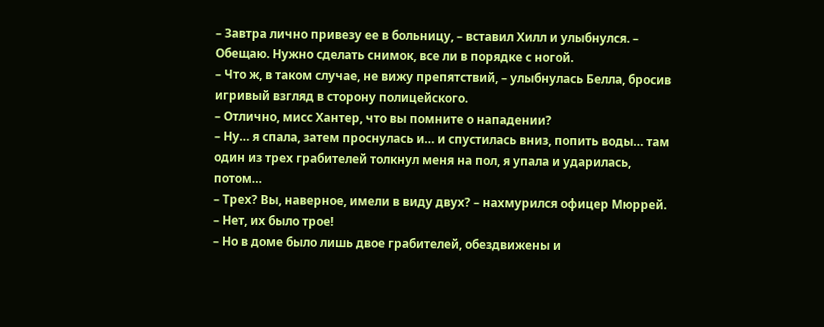– Завтра лично привезу ее в больницу, – вставил Хилл и улыбнулся. – Обещаю. Нужно сделать снимок, все ли в порядке с ногой.
– Что ж, в таком случае, не вижу препятствий, – улыбнулась Белла, бросив игривый взгляд в сторону полицейского.
– Отлично, мисс Хантер, что вы помните о нападении?
– Ну… я спала, затем проснулась и… и спустилась вниз, попить воды… там один из трех грабителей толкнул меня на пол, я упала и ударилась, потом…
– Трех? Вы, наверное, имели в виду двух? – нахмурился офицер Мюррей.
– Нет, их было трое!
– Но в доме было лишь двое грабителей, обездвижены и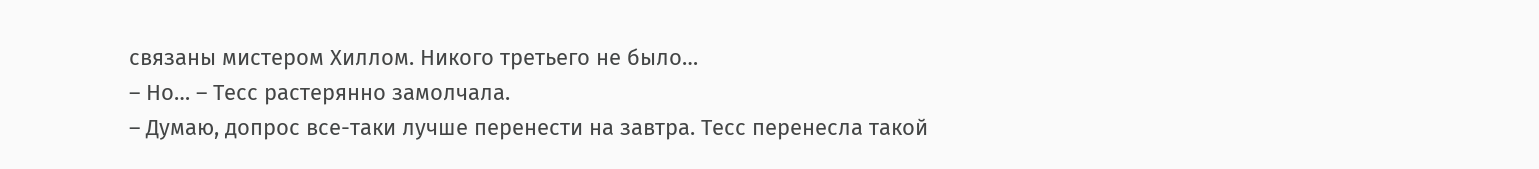связаны мистером Хиллом. Никого третьего не было…
– Но… – Тесс растерянно замолчала.
– Думаю, допрос все-таки лучше перенести на завтра. Тесс перенесла такой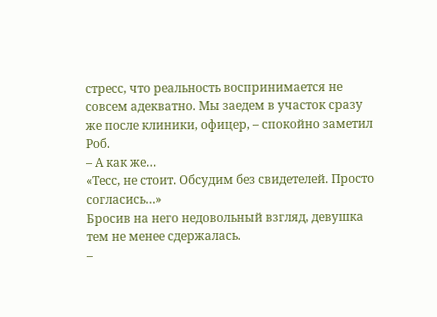стресс, что реальность воспринимается не совсем адекватно. Мы заедем в участок сразу же после клиники, офицер, – спокойно заметил Роб.
– А как же…
«Тесс, не стоит. Обсудим без свидетелей. Просто согласись…»
Бросив на него недовольный взгляд, девушка тем не менее сдержалась.
–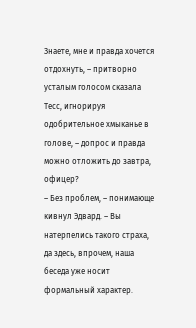Знаете, мне и правда хочется отдохнуть, – притворно усталым голосом сказала Тесс, игнорируя одобрительное хмыканье в голове, – допрос и правда можно отложить до завтра, офицер?
– Без проблем, – понимающе кивнул Эдвард. – Вы натерпелись такого страха, да здесь, впрочем, наша беседа уже носит формальный характер.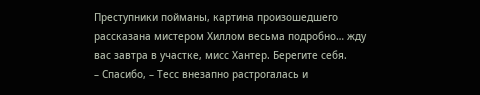Преступники пойманы, картина произошедшего рассказана мистером Хиллом весьма подробно… жду вас завтра в участке, мисс Хантер. Берегите себя.
– Спасибо, – Тесс внезапно растрогалась и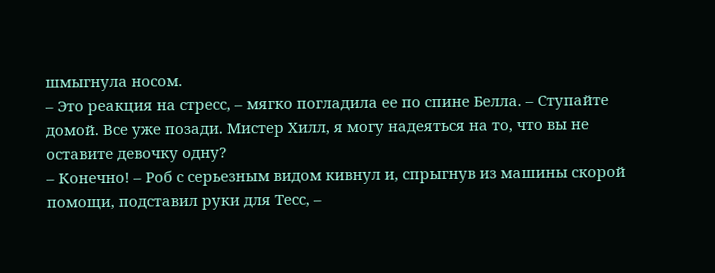шмыгнула носом.
– Это реакция на стресс, – мягко погладила ее по спине Белла. – Ступайте домой. Все уже позади. Мистер Хилл, я могу надеяться на то, что вы не оставите девочку одну?
– Конечно! – Роб с серьезным видом кивнул и, спрыгнув из машины скорой помощи, подставил руки для Тесс, –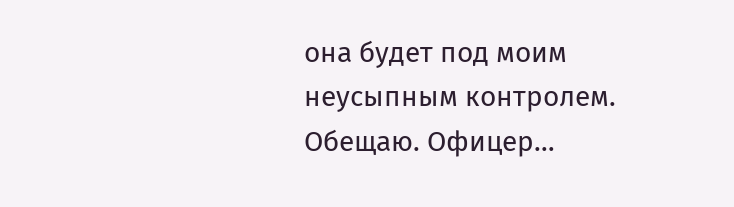она будет под моим неусыпным контролем. Обещаю. Офицер…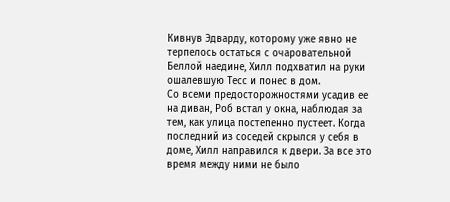Кивнув Эдварду, которому уже явно не терпелось остаться с очаровательной Беллой наедине, Хилл подхватил на руки ошалевшую Тесс и понес в дом.
Со всеми предосторожностями усадив ее на диван, Роб встал у окна, наблюдая за тем, как улица постепенно пустеет. Когда последний из соседей скрылся у себя в доме, Хилл направился к двери. За все это время между ними не было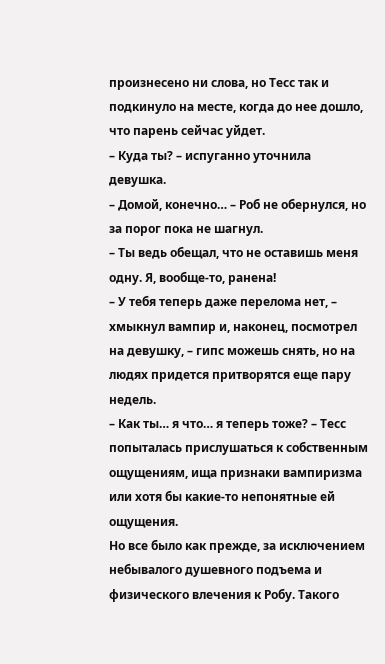произнесено ни слова, но Тесс так и подкинуло на месте, когда до нее дошло, что парень сейчас уйдет.
– Куда ты? – испуганно уточнила девушка.
– Домой, конечно… – Роб не обернулся, но за порог пока не шагнул.
– Ты ведь обещал, что не оставишь меня одну. Я, вообще-то, ранена!
– У тебя теперь даже перелома нет, – хмыкнул вампир и, наконец, посмотрел на девушку, – гипс можешь снять, но на людях придется притворятся еще пару недель.
– Как ты… я что… я теперь тоже? – Тесс попыталась прислушаться к собственным ощущениям, ища признаки вампиризма или хотя бы какие-то непонятные ей ощущения.
Но все было как прежде, за исключением небывалого душевного подъема и физического влечения к Робу. Такого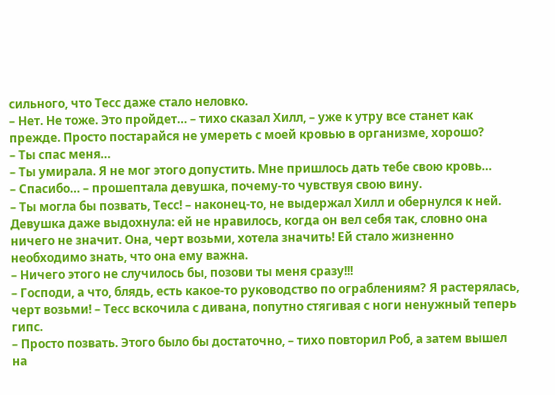сильного, что Тесс даже стало неловко.
– Нет. Не тоже. Это пройдет… – тихо сказал Хилл, – уже к утру все станет как прежде. Просто постарайся не умереть с моей кровью в организме, хорошо?
– Ты спас меня…
– Ты умирала. Я не мог этого допустить. Мне пришлось дать тебе свою кровь…
– Спасибо… – прошептала девушка, почему-то чувствуя свою вину.
– Ты могла бы позвать, Тесс! – наконец-то, не выдержал Хилл и обернулся к ней.
Девушка даже выдохнула: ей не нравилось, когда он вел себя так, словно она ничего не значит. Она, черт возьми, хотела значить! Ей стало жизненно необходимо знать, что она ему важна.
– Ничего этого не случилось бы, позови ты меня сразу!!!
– Господи, а что, блядь, есть какое-то руководство по ограблениям? Я растерялась, черт возьми! – Тесс вскочила с дивана, попутно стягивая с ноги ненужный теперь гипс.
– Просто позвать. Этого было бы достаточно, – тихо повторил Роб, а затем вышел на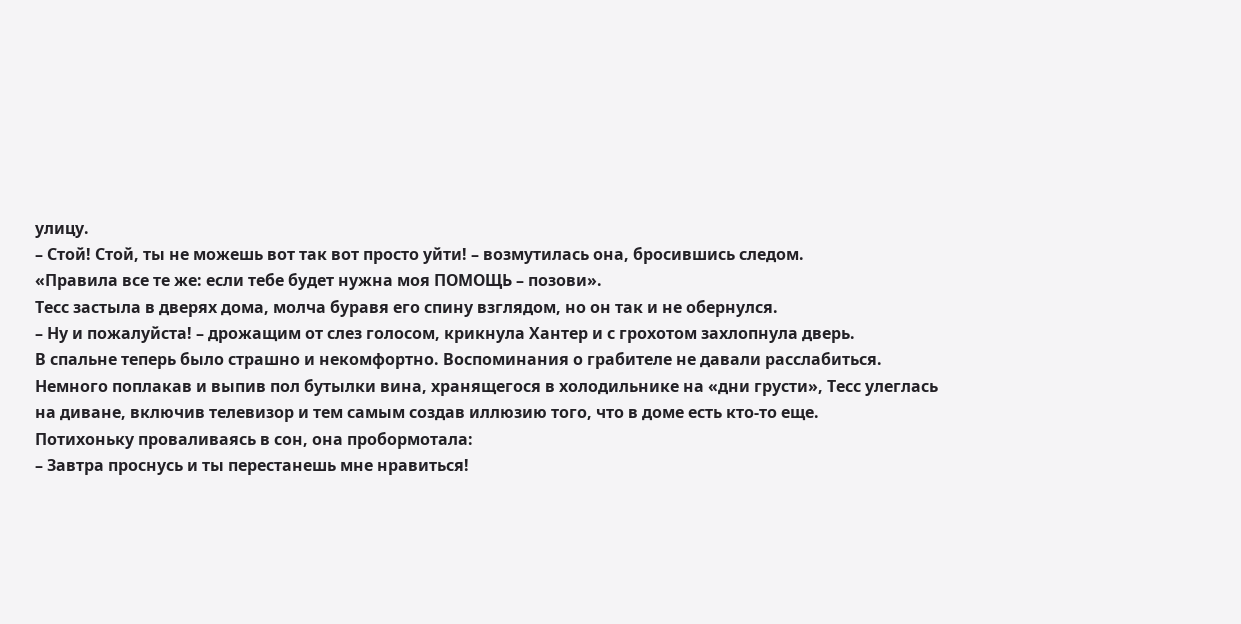улицу.
– Стой! Стой, ты не можешь вот так вот просто уйти! – возмутилась она, бросившись следом.
«Правила все те же: если тебе будет нужна моя ПОМОЩЬ – позови».
Тесс застыла в дверях дома, молча буравя его спину взглядом, но он так и не обернулся.
– Ну и пожалуйста! – дрожащим от слез голосом, крикнула Хантер и с грохотом захлопнула дверь.
В спальне теперь было страшно и некомфортно. Воспоминания о грабителе не давали расслабиться. Немного поплакав и выпив пол бутылки вина, хранящегося в холодильнике на «дни грусти», Тесс улеглась на диване, включив телевизор и тем самым создав иллюзию того, что в доме есть кто-то еще.
Потихоньку проваливаясь в сон, она пробормотала:
– Завтра проснусь и ты перестанешь мне нравиться!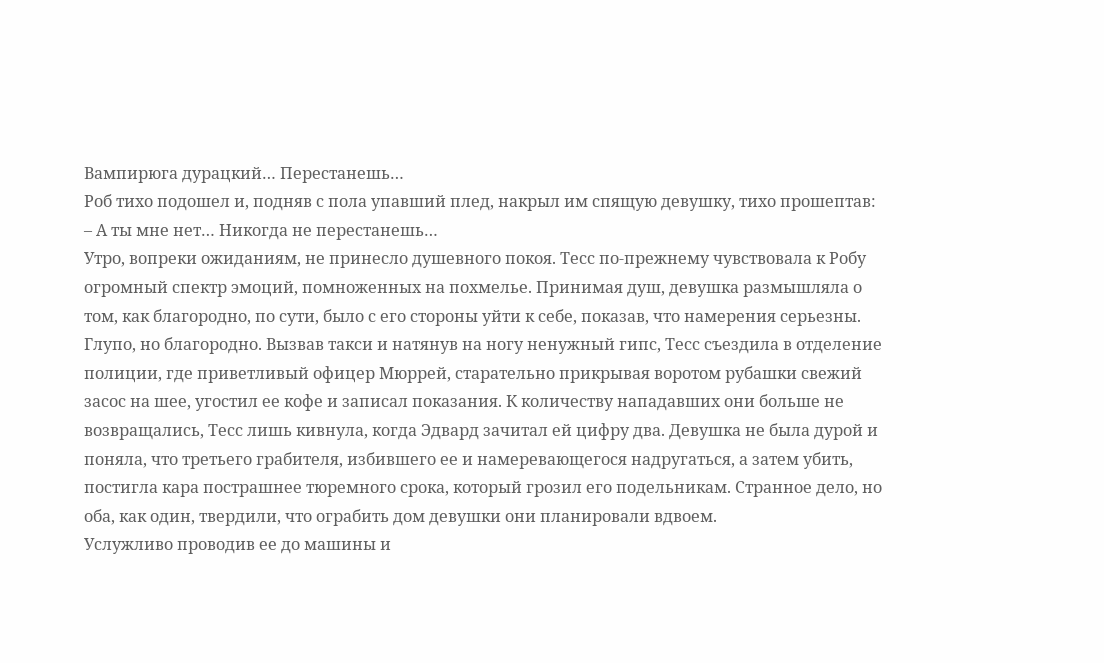Вампирюга дурацкий… Перестанешь…
Роб тихо подошел и, подняв с пола упавший плед, накрыл им спящую девушку, тихо прошептав:
– А ты мне нет… Никогда не перестанешь…
Утро, вопреки ожиданиям, не принесло душевного покоя. Тесс по-прежнему чувствовала к Робу огромный спектр эмоций, помноженных на похмелье. Принимая душ, девушка размышляла о том, как благородно, по сути, было с его стороны уйти к себе, показав, что намерения серьезны. Глупо, но благородно. Вызвав такси и натянув на ногу ненужный гипс, Тесс съездила в отделение полиции, где приветливый офицер Мюррей, старательно прикрывая воротом рубашки свежий засос на шее, угостил ее кофе и записал показания. К количеству нападавших они больше не возвращались, Тесс лишь кивнула, когда Эдвард зачитал ей цифру два. Девушка не была дурой и поняла, что третьего грабителя, избившего ее и намеревающегося надругаться, а затем убить, постигла кара пострашнее тюремного срока, который грозил его подельникам. Странное дело, но оба, как один, твердили, что ограбить дом девушки они планировали вдвоем.
Услужливо проводив ее до машины и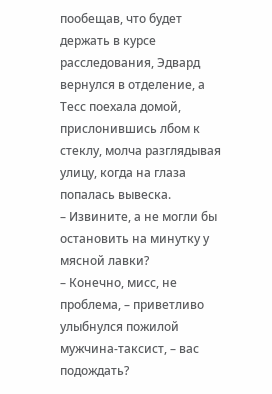пообещав, что будет держать в курсе расследования, Эдвард вернулся в отделение, а Тесс поехала домой, прислонившись лбом к стеклу, молча разглядывая улицу, когда на глаза попалась вывеска.
– Извините, а не могли бы остановить на минутку у мясной лавки?
– Конечно, мисс, не проблема, – приветливо улыбнулся пожилой мужчина-таксист, – вас подождать?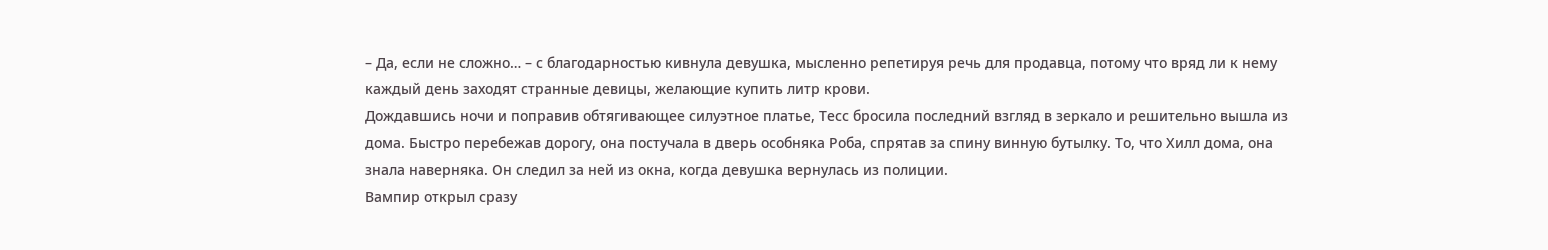– Да, если не сложно… – с благодарностью кивнула девушка, мысленно репетируя речь для продавца, потому что вряд ли к нему каждый день заходят странные девицы, желающие купить литр крови.
Дождавшись ночи и поправив обтягивающее силуэтное платье, Тесс бросила последний взгляд в зеркало и решительно вышла из дома. Быстро перебежав дорогу, она постучала в дверь особняка Роба, спрятав за спину винную бутылку. То, что Хилл дома, она знала наверняка. Он следил за ней из окна, когда девушка вернулась из полиции.
Вампир открыл сразу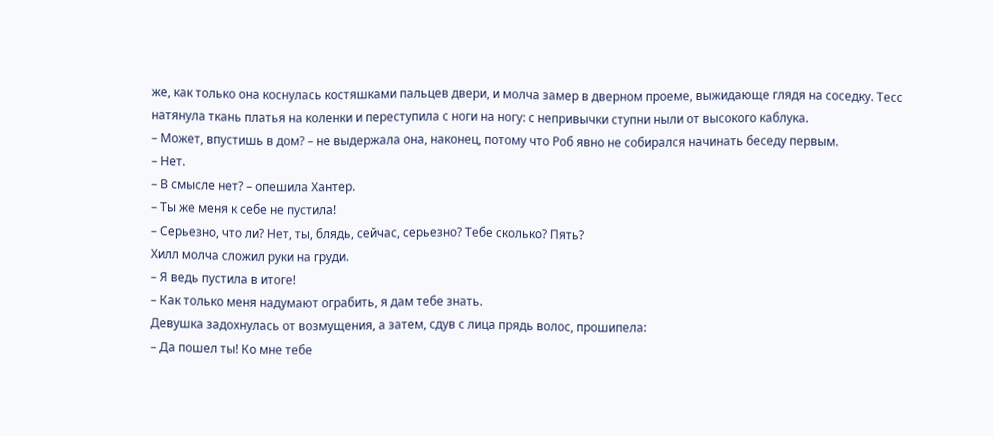же, как только она коснулась костяшками пальцев двери, и молча замер в дверном проеме, выжидающе глядя на соседку. Тесс натянула ткань платья на коленки и переступила с ноги на ногу: с непривычки ступни ныли от высокого каблука.
– Может, впустишь в дом? – не выдержала она, наконец, потому что Роб явно не собирался начинать беседу первым.
– Нет.
– В смысле нет? – опешила Хантер.
– Ты же меня к себе не пустила!
– Серьезно, что ли? Нет, ты, блядь, сейчас, серьезно? Тебе сколько? Пять?
Хилл молча сложил руки на груди.
– Я ведь пустила в итоге!
– Как только меня надумают ограбить, я дам тебе знать.
Девушка задохнулась от возмущения, а затем, сдув с лица прядь волос, прошипела:
– Да пошел ты! Ко мне тебе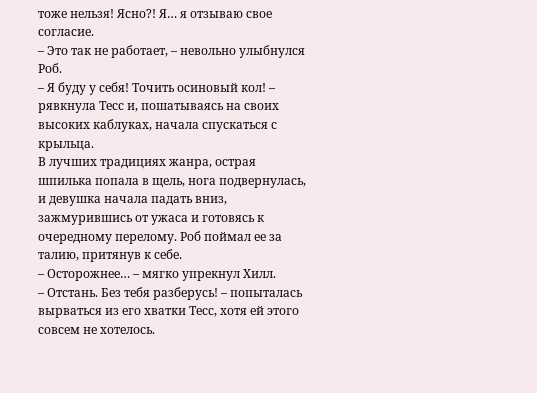тоже нельзя! Ясно?! Я… я отзываю свое согласие.
– Это так не работает, – невольно улыбнулся Роб.
– Я буду у себя! Точить осиновый кол! – рявкнула Тесс и, пошатываясь на своих высоких каблуках, начала спускаться с крыльца.
В лучших традициях жанра, острая шпилька попала в щель, нога подвернулась, и девушка начала падать вниз, зажмурившись от ужаса и готовясь к очередному перелому. Роб поймал ее за талию, притянув к себе.
– Осторожнее… – мягко упрекнул Хилл.
– Отстань. Без тебя разберусь! – попыталась вырваться из его хватки Тесс, хотя ей этого совсем не хотелось.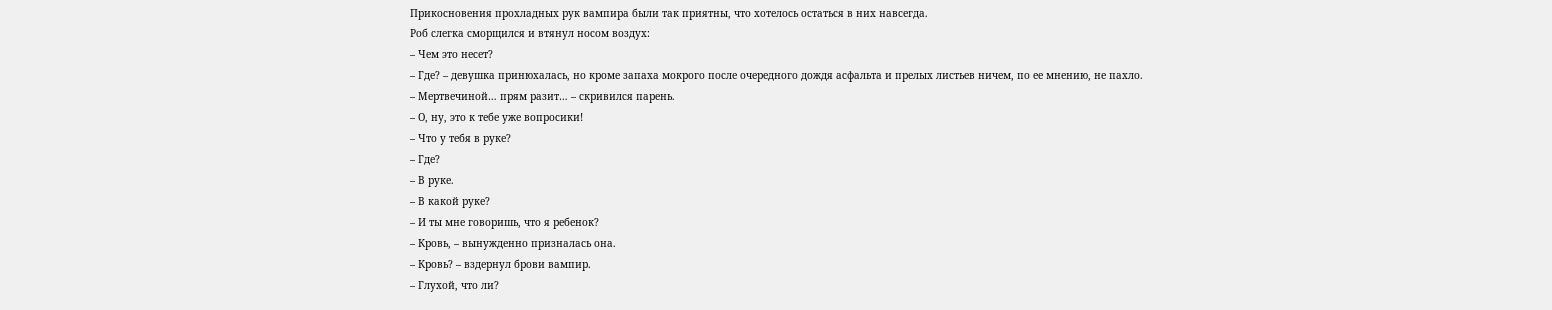Прикосновения прохладных рук вампира были так приятны, что хотелось остаться в них навсегда.
Роб слегка сморщился и втянул носом воздух:
– Чем это несет?
– Где? – девушка принюхалась, но кроме запаха мокрого после очередного дождя асфальта и прелых листьев ничем, по ее мнению, не пахло.
– Мертвечиной… прям разит… – скривился парень.
– О, ну, это к тебе уже вопросики!
– Что у тебя в руке?
– Где?
– В руке.
– В какой руке?
– И ты мне говоришь, что я ребенок?
– Кровь, – вынужденно призналась она.
– Кровь? – вздернул брови вампир.
– Глухой, что ли?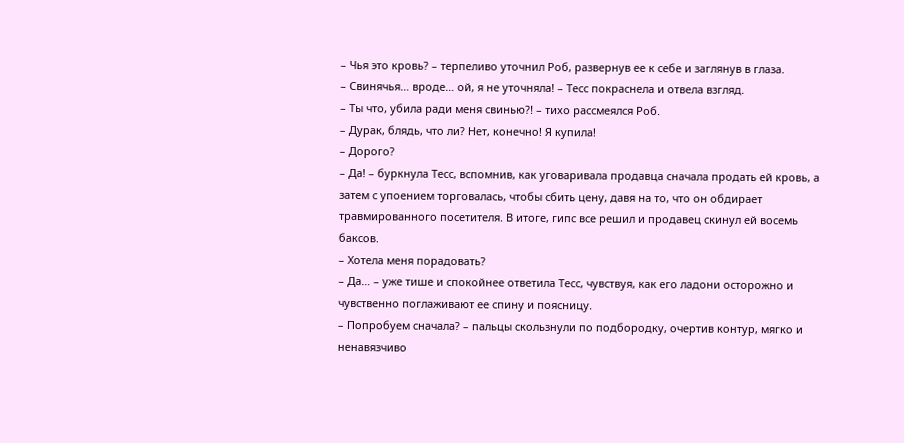– Чья это кровь? – терпеливо уточнил Роб, развернув ее к себе и заглянув в глаза.
– Свинячья… вроде… ой, я не уточняла! – Тесс покраснела и отвела взгляд.
– Ты что, убила ради меня свинью?! – тихо рассмеялся Роб.
– Дурак, блядь, что ли? Нет, конечно! Я купила!
– Дорого?
– Да! – буркнула Тесс, вспомнив, как уговаривала продавца сначала продать ей кровь, а затем с упоением торговалась, чтобы сбить цену, давя на то, что он обдирает травмированного посетителя. В итоге, гипс все решил и продавец скинул ей восемь баксов.
– Хотела меня порадовать?
– Да… – уже тише и спокойнее ответила Тесс, чувствуя, как его ладони осторожно и чувственно поглаживают ее спину и поясницу.
– Попробуем сначала? – пальцы скользнули по подбородку, очертив контур, мягко и ненавязчиво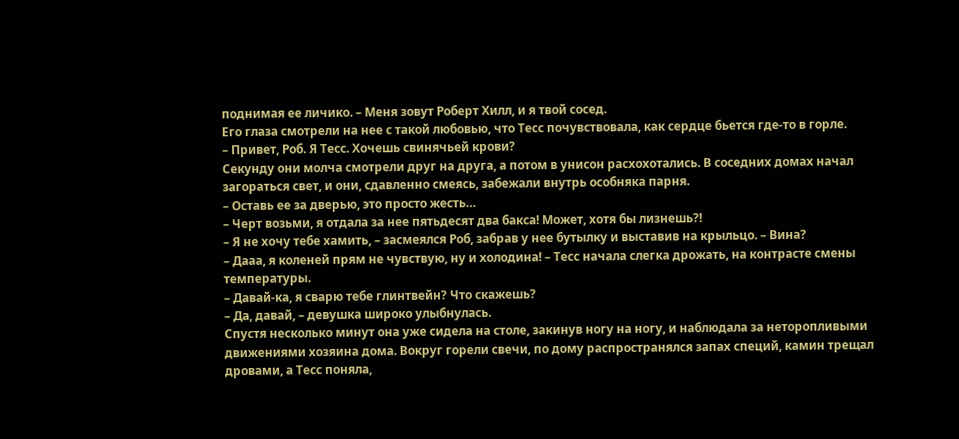поднимая ее личико. – Меня зовут Роберт Хилл, и я твой сосед.
Его глаза смотрели на нее с такой любовью, что Тесс почувствовала, как сердце бьется где-то в горле.
– Привет, Роб. Я Тесс. Хочешь свинячьей крови?
Секунду они молча смотрели друг на друга, а потом в унисон расхохотались. В соседних домах начал загораться свет, и они, сдавленно смеясь, забежали внутрь особняка парня.
– Оставь ее за дверью, это просто жесть…
– Черт возьми, я отдала за нее пятьдесят два бакса! Может, хотя бы лизнешь?!
– Я не хочу тебе хамить, – засмеялся Роб, забрав у нее бутылку и выставив на крыльцо. – Вина?
– Дааа, я коленей прям не чувствую, ну и холодина! – Тесс начала слегка дрожать, на контрасте смены температуры.
– Давай-ка, я сварю тебе глинтвейн? Что скажешь?
– Да, давай, – девушка широко улыбнулась.
Спустя несколько минут она уже сидела на столе, закинув ногу на ногу, и наблюдала за неторопливыми движениями хозяина дома. Вокруг горели свечи, по дому распространялся запах специй, камин трещал дровами, а Тесс поняла,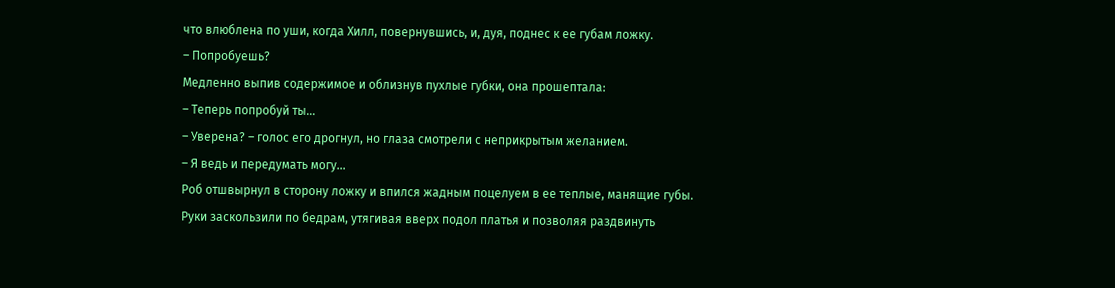что влюблена по уши, когда Хилл, повернувшись, и, дуя, поднес к ее губам ложку.
– Попробуешь?
Медленно выпив содержимое и облизнув пухлые губки, она прошептала:
– Теперь попробуй ты…
– Уверена? – голос его дрогнул, но глаза смотрели с неприкрытым желанием.
– Я ведь и передумать могу…
Роб отшвырнул в сторону ложку и впился жадным поцелуем в ее теплые, манящие губы. Руки заскользили по бедрам, утягивая вверх подол платья и позволяя раздвинуть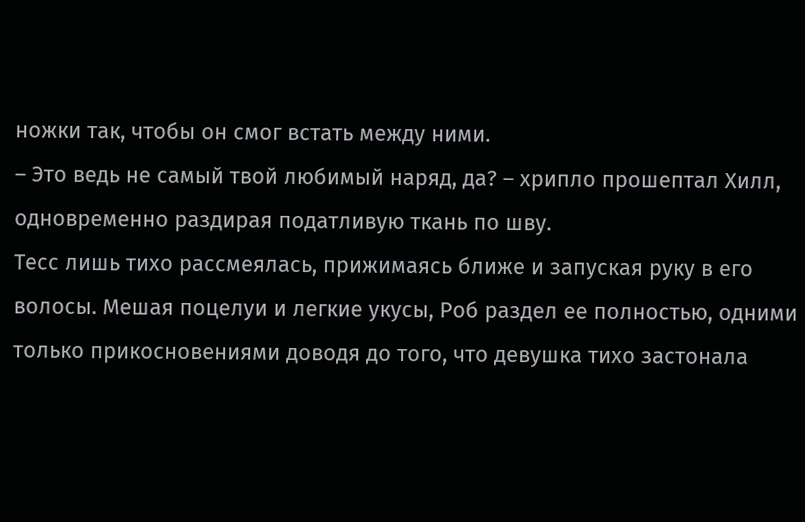ножки так, чтобы он смог встать между ними.
– Это ведь не самый твой любимый наряд, да? – хрипло прошептал Хилл, одновременно раздирая податливую ткань по шву.
Тесс лишь тихо рассмеялась, прижимаясь ближе и запуская руку в его волосы. Мешая поцелуи и легкие укусы, Роб раздел ее полностью, одними только прикосновениями доводя до того, что девушка тихо застонала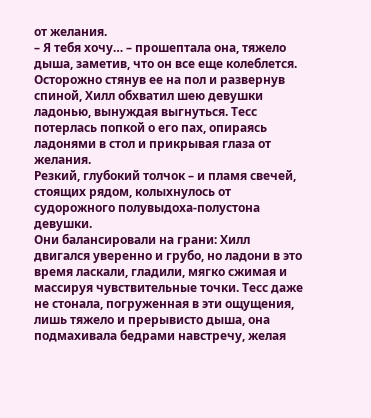от желания.
– Я тебя хочу… – прошептала она, тяжело дыша, заметив, что он все еще колеблется.
Осторожно стянув ее на пол и развернув спиной, Хилл обхватил шею девушки ладонью, вынуждая выгнуться. Тесс потерлась попкой о его пах, опираясь ладонями в стол и прикрывая глаза от желания.
Резкий, глубокий толчок – и пламя свечей, стоящих рядом, колыхнулось от судорожного полувыдоха-полустона девушки.
Они балансировали на грани: Хилл двигался уверенно и грубо, но ладони в это время ласкали, гладили, мягко сжимая и массируя чувствительные точки. Тесс даже не стонала, погруженная в эти ощущения, лишь тяжело и прерывисто дыша, она подмахивала бедрами навстречу, желая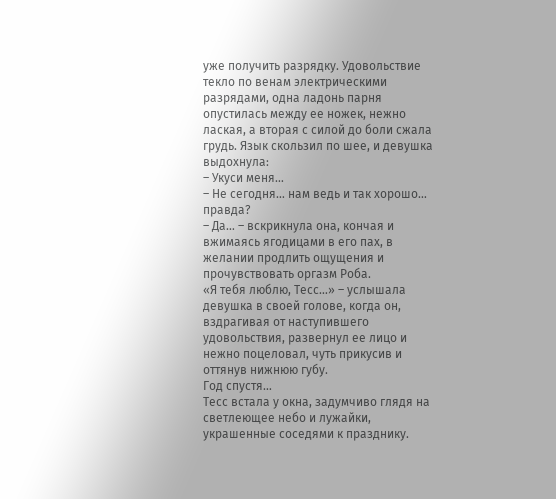уже получить разрядку. Удовольствие текло по венам электрическими разрядами, одна ладонь парня опустилась между ее ножек, нежно лаская, а вторая с силой до боли сжала грудь. Язык скользил по шее, и девушка выдохнула:
– Укуси меня…
– Не сегодня… нам ведь и так хорошо… правда?
– Да… – вскрикнула она, кончая и вжимаясь ягодицами в его пах, в желании продлить ощущения и прочувствовать оргазм Роба.
«Я тебя люблю, Тесс…» – услышала девушка в своей голове, когда он, вздрагивая от наступившего удовольствия, развернул ее лицо и нежно поцеловал, чуть прикусив и оттянув нижнюю губу.
Год спустя…
Тесс встала у окна, задумчиво глядя на светлеющее небо и лужайки, украшенные соседями к празднику.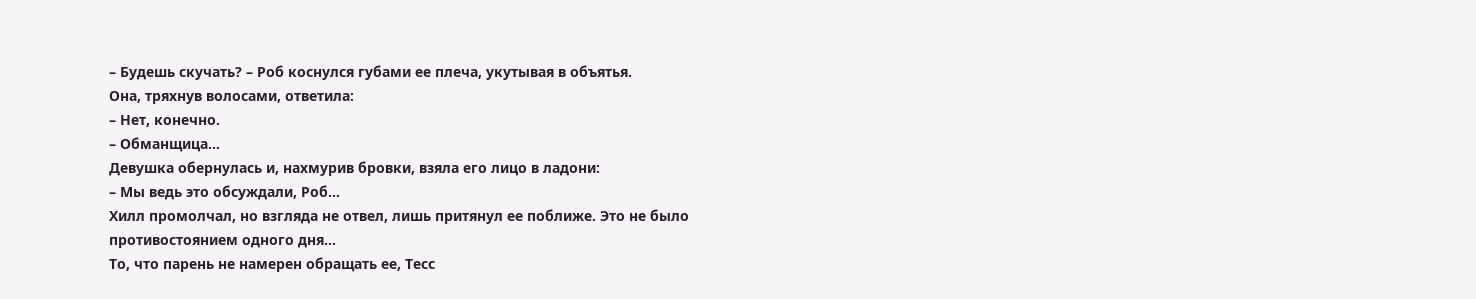– Будешь скучать? – Роб коснулся губами ее плеча, укутывая в объятья.
Она, тряхнув волосами, ответила:
– Нет, конечно.
– Обманщица…
Девушка обернулась и, нахмурив бровки, взяла его лицо в ладони:
– Мы ведь это обсуждали, Роб…
Хилл промолчал, но взгляда не отвел, лишь притянул ее поближе. Это не было противостоянием одного дня…
То, что парень не намерен обращать ее, Тесс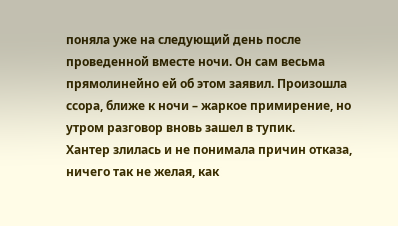поняла уже на следующий день после проведенной вместе ночи. Он сам весьма прямолинейно ей об этом заявил. Произошла ссора, ближе к ночи – жаркое примирение, но утром разговор вновь зашел в тупик.
Хантер злилась и не понимала причин отказа, ничего так не желая, как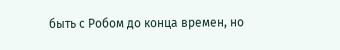быть с Робом до конца времен, но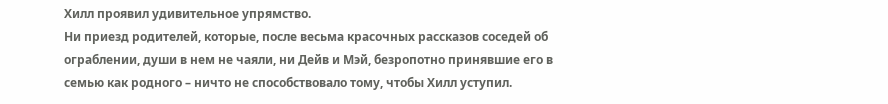Хилл проявил удивительное упрямство.
Ни приезд родителей, которые, после весьма красочных рассказов соседей об ограблении, души в нем не чаяли, ни Дейв и Мэй, безропотно принявшие его в семью как родного – ничто не способствовало тому, чтобы Хилл уступил.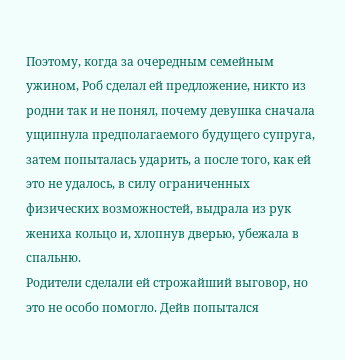Поэтому, когда за очередным семейным ужином, Роб сделал ей предложение, никто из родни так и не понял, почему девушка сначала ущипнула предполагаемого будущего супруга, затем попыталась ударить, а после того, как ей это не удалось, в силу ограниченных физических возможностей, выдрала из рук жениха кольцо и, хлопнув дверью, убежала в спальню.
Родители сделали ей строжайший выговор, но это не особо помогло. Дейв попытался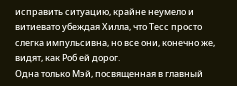исправить ситуацию, крайне неумело и витиевато убеждая Хилла, что Тесс просто слегка импульсивна, но все они, конечно же, видят, как Роб ей дорог.
Одна только Мэй, посвященная в главный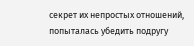секрет их непростых отношений, попыталась убедить подругу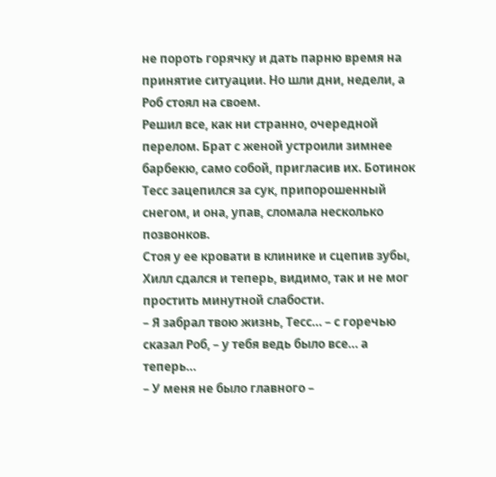не пороть горячку и дать парню время на принятие ситуации. Но шли дни, недели, а Роб стоял на своем.
Решил все, как ни странно, очередной перелом. Брат с женой устроили зимнее барбекю, само собой, пригласив их. Ботинок Тесс зацепился за сук, припорошенный снегом, и она, упав, сломала несколько позвонков.
Стоя у ее кровати в клинике и сцепив зубы, Хилл сдался и теперь, видимо, так и не мог простить минутной слабости.
– Я забрал твою жизнь, Тесс… – с горечью сказал Роб, – у тебя ведь было все… а теперь…
– У меня не было главного –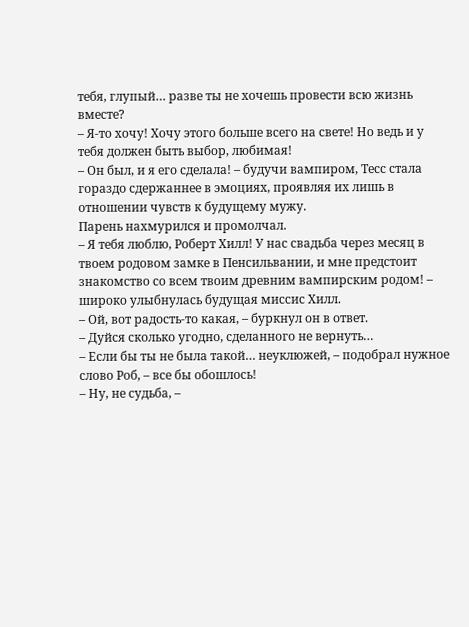тебя, глупый… разве ты не хочешь провести всю жизнь вместе?
– Я-то хочу! Хочу этого больше всего на свете! Но ведь и у тебя должен быть выбор, любимая!
– Он был, и я его сделала! – будучи вампиром, Тесс стала гораздо сдержаннее в эмоциях, проявляя их лишь в отношении чувств к будущему мужу.
Парень нахмурился и промолчал.
– Я тебя люблю, Роберт Хилл! У нас свадьба через месяц в твоем родовом замке в Пенсильвании, и мне предстоит знакомство со всем твоим древним вампирским родом! – широко улыбнулась будущая миссис Хилл.
– Ой, вот радость-то какая, – буркнул он в ответ.
– Дуйся сколько угодно, сделанного не вернуть…
– Если бы ты не была такой… неуклюжей, – подобрал нужное слово Роб, – все бы обошлось!
– Ну, не судьба, –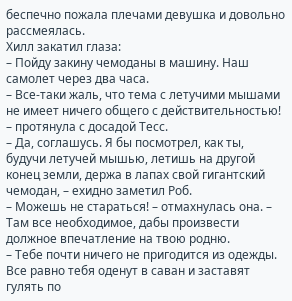беспечно пожала плечами девушка и довольно рассмеялась.
Хилл закатил глаза:
– Пойду закину чемоданы в машину. Наш самолет через два часа.
– Все-таки жаль, что тема с летучими мышами не имеет ничего общего с действительностью! – протянула с досадой Тесс.
– Да, соглашусь. Я бы посмотрел, как ты, будучи летучей мышью, летишь на другой конец земли, держа в лапах свой гигантский чемодан, – ехидно заметил Роб.
– Можешь не стараться! – отмахнулась она. – Там все необходимое, дабы произвести должное впечатление на твою родню.
– Тебе почти ничего не пригодится из одежды. Все равно тебя оденут в саван и заставят гулять по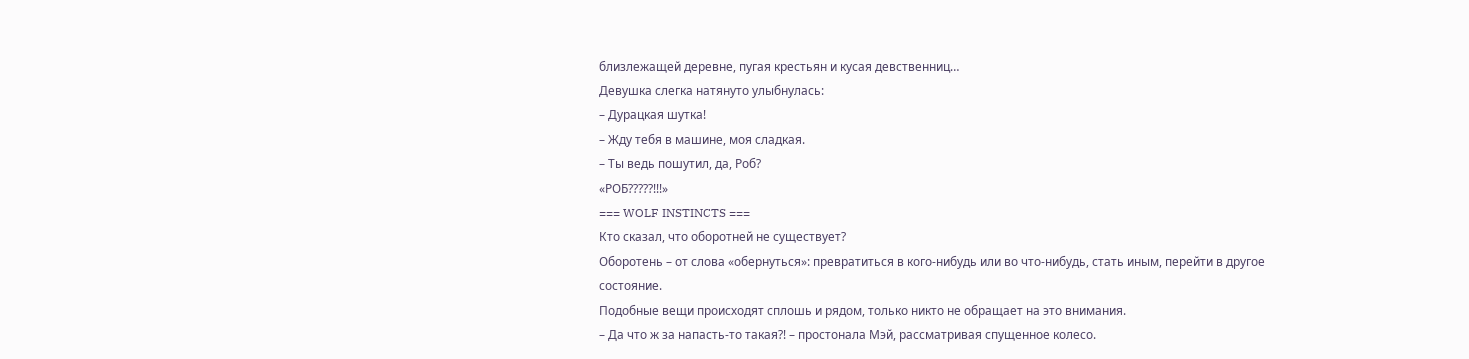близлежащей деревне, пугая крестьян и кусая девственниц…
Девушка слегка натянуто улыбнулась:
– Дурацкая шутка!
– Жду тебя в машине, моя сладкая.
– Ты ведь пошутил, да, Роб?
«РОБ?????!!!»
=== WOLF INSTINCTS ===
Кто сказал, что оборотней не существует?
Оборотень – от слова «обернуться»: превратиться в кого-нибудь или во что-нибудь, стать иным, перейти в другое состояние.
Подобные вещи происходят сплошь и рядом, только никто не обращает на это внимания.
– Да что ж за напасть-то такая?! – простонала Мэй, рассматривая спущенное колесо.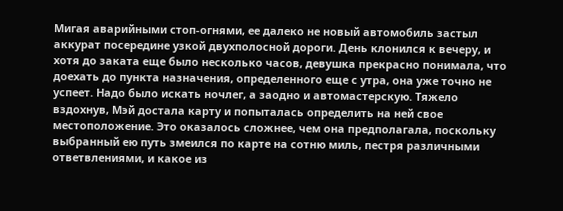Мигая аварийными стоп-огнями, ее далеко не новый автомобиль застыл аккурат посередине узкой двухполосной дороги. День клонился к вечеру, и хотя до заката еще было несколько часов, девушка прекрасно понимала, что доехать до пункта назначения, определенного еще с утра, она уже точно не успеет. Надо было искать ночлег, а заодно и автомастерскую. Тяжело вздохнув, Мэй достала карту и попыталась определить на ней свое местоположение. Это оказалось сложнее, чем она предполагала, поскольку выбранный ею путь змеился по карте на сотню миль, пестря различными ответвлениями, и какое из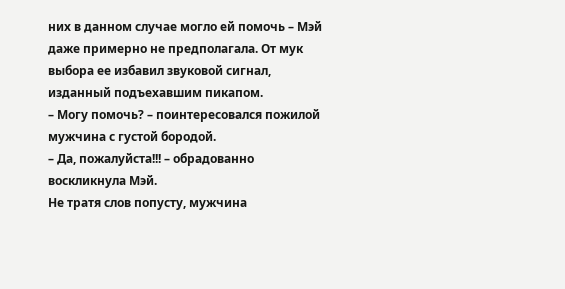них в данном случае могло ей помочь – Мэй даже примерно не предполагала. От мук выбора ее избавил звуковой сигнал, изданный подъехавшим пикапом.
– Могу помочь? – поинтересовался пожилой мужчина с густой бородой.
– Да, пожалуйста!!! – обрадованно воскликнула Мэй.
Не тратя слов попусту, мужчина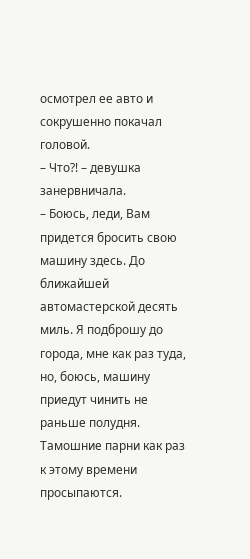осмотрел ее авто и сокрушенно покачал головой.
– Что?! – девушка занервничала.
– Боюсь, леди, Вам придется бросить свою машину здесь. До ближайшей автомастерской десять миль. Я подброшу до города, мне как раз туда, но, боюсь, машину приедут чинить не раньше полудня. Тамошние парни как раз к этому времени просыпаются.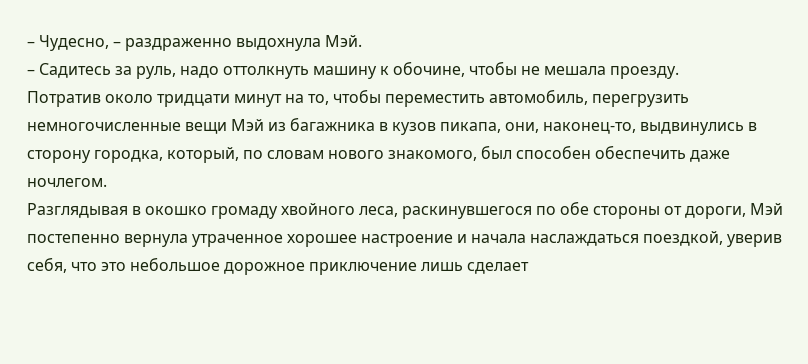– Чудесно, – раздраженно выдохнула Мэй.
– Садитесь за руль, надо оттолкнуть машину к обочине, чтобы не мешала проезду.
Потратив около тридцати минут на то, чтобы переместить автомобиль, перегрузить немногочисленные вещи Мэй из багажника в кузов пикапа, они, наконец-то, выдвинулись в сторону городка, который, по словам нового знакомого, был способен обеспечить даже ночлегом.
Разглядывая в окошко громаду хвойного леса, раскинувшегося по обе стороны от дороги, Мэй постепенно вернула утраченное хорошее настроение и начала наслаждаться поездкой, уверив себя, что это небольшое дорожное приключение лишь сделает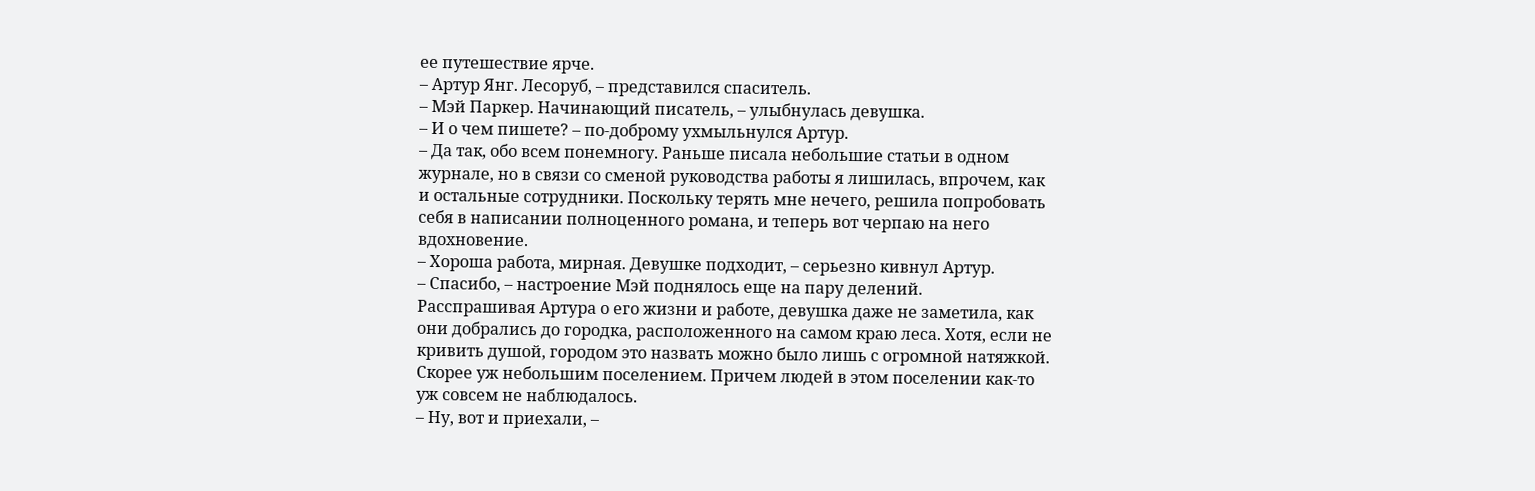ее путешествие ярче.
– Артур Янг. Лесоруб, – представился спаситель.
– Мэй Паркер. Начинающий писатель, – улыбнулась девушка.
– И о чем пишете? – по-доброму ухмыльнулся Артур.
– Да так, обо всем понемногу. Раньше писала небольшие статьи в одном журнале, но в связи со сменой руководства работы я лишилась, впрочем, как и остальные сотрудники. Поскольку терять мне нечего, решила попробовать себя в написании полноценного романа, и теперь вот черпаю на него вдохновение.
– Хороша работа, мирная. Девушке подходит, – серьезно кивнул Артур.
– Спасибо, – настроение Мэй поднялось еще на пару делений.
Расспрашивая Артура о его жизни и работе, девушка даже не заметила, как они добрались до городка, расположенного на самом краю леса. Хотя, если не кривить душой, городом это назвать можно было лишь с огромной натяжкой. Скорее уж небольшим поселением. Причем людей в этом поселении как-то уж совсем не наблюдалось.
– Ну, вот и приехали, –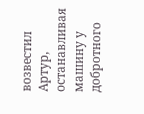возвестил Артур, останавливая машину у добротного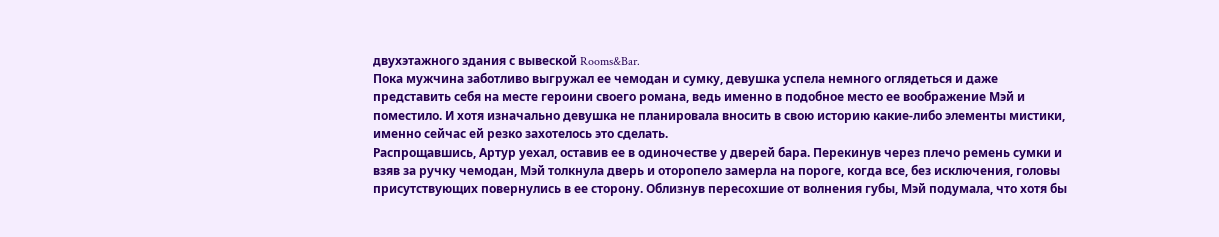двухэтажного здания с вывеской Rooms&Bar.
Пока мужчина заботливо выгружал ее чемодан и сумку, девушка успела немного оглядеться и даже представить себя на месте героини своего романа, ведь именно в подобное место ее воображение Мэй и поместило. И хотя изначально девушка не планировала вносить в свою историю какие-либо элементы мистики, именно сейчас ей резко захотелось это сделать.
Распрощавшись, Артур уехал, оставив ее в одиночестве у дверей бара. Перекинув через плечо ремень сумки и взяв за ручку чемодан, Мэй толкнула дверь и оторопело замерла на пороге, когда все, без исключения, головы присутствующих повернулись в ее сторону. Облизнув пересохшие от волнения губы, Мэй подумала, что хотя бы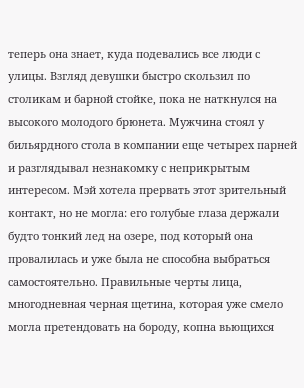теперь она знает, куда подевались все люди с улицы. Взгляд девушки быстро скользил по столикам и барной стойке, пока не наткнулся на высокого молодого брюнета. Мужчина стоял у бильярдного стола в компании еще четырех парней и разглядывал незнакомку с неприкрытым интересом. Мэй хотела прервать этот зрительный контакт, но не могла: его голубые глаза держали будто тонкий лед на озере, под который она провалилась и уже была не способна выбраться самостоятельно. Правильные черты лица, многодневная черная щетина, которая уже смело могла претендовать на бороду, копна вьющихся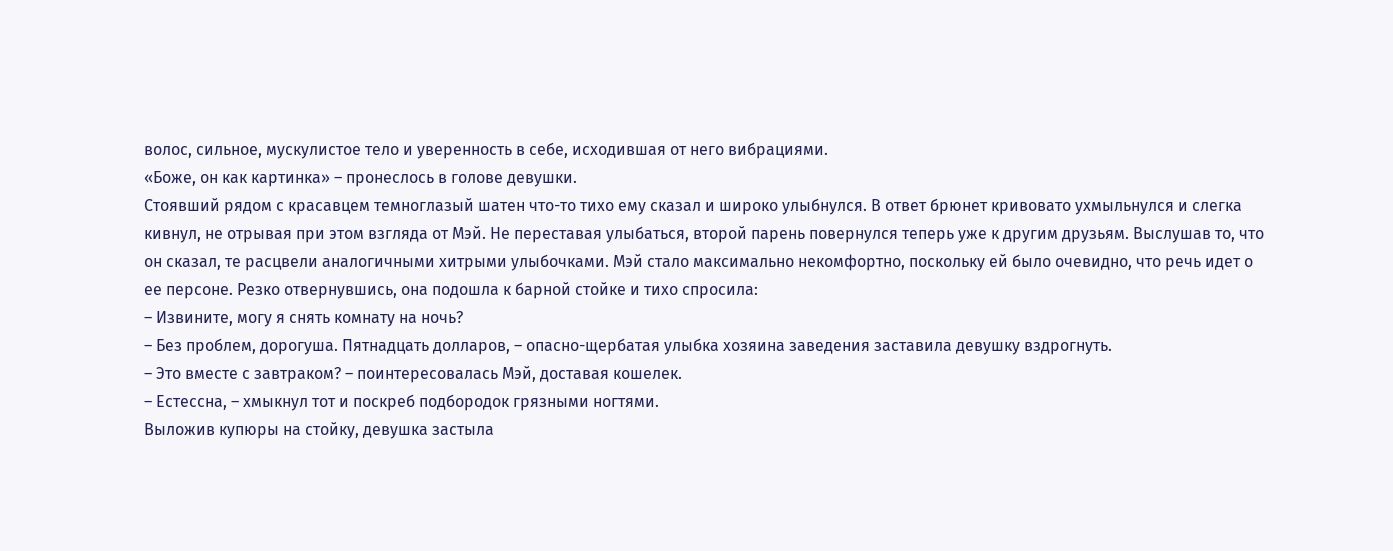волос, сильное, мускулистое тело и уверенность в себе, исходившая от него вибрациями.
«Боже, он как картинка» – пронеслось в голове девушки.
Стоявший рядом с красавцем темноглазый шатен что-то тихо ему сказал и широко улыбнулся. В ответ брюнет кривовато ухмыльнулся и слегка кивнул, не отрывая при этом взгляда от Мэй. Не переставая улыбаться, второй парень повернулся теперь уже к другим друзьям. Выслушав то, что он сказал, те расцвели аналогичными хитрыми улыбочками. Мэй стало максимально некомфортно, поскольку ей было очевидно, что речь идет о ее персоне. Резко отвернувшись, она подошла к барной стойке и тихо спросила:
– Извините, могу я снять комнату на ночь?
– Без проблем, дорогуша. Пятнадцать долларов, – опасно-щербатая улыбка хозяина заведения заставила девушку вздрогнуть.
– Это вместе с завтраком? – поинтересовалась Мэй, доставая кошелек.
– Естессна, – хмыкнул тот и поскреб подбородок грязными ногтями.
Выложив купюры на стойку, девушка застыла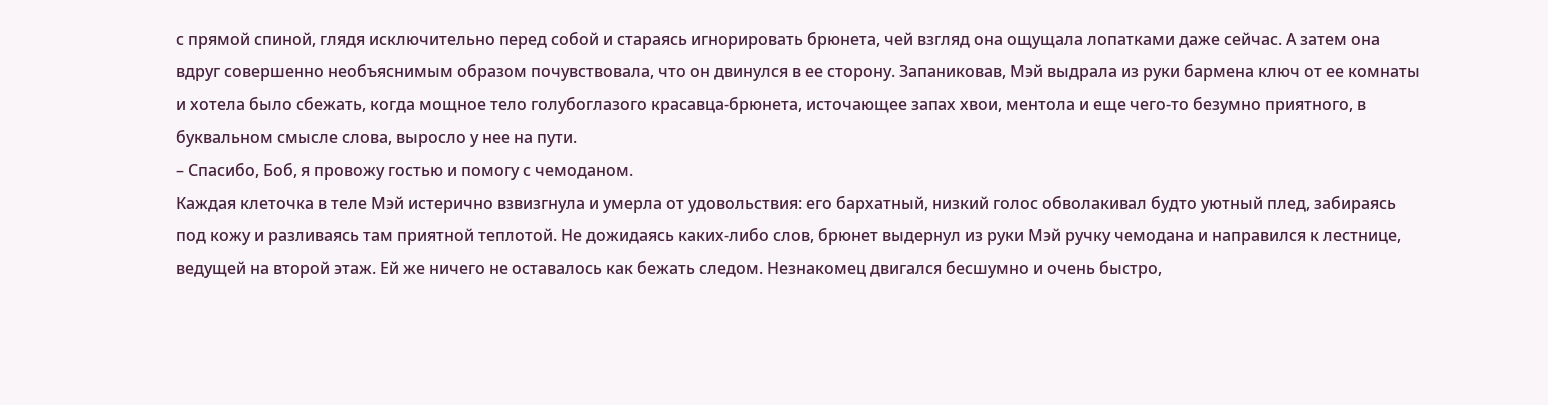с прямой спиной, глядя исключительно перед собой и стараясь игнорировать брюнета, чей взгляд она ощущала лопатками даже сейчас. А затем она вдруг совершенно необъяснимым образом почувствовала, что он двинулся в ее сторону. Запаниковав, Мэй выдрала из руки бармена ключ от ее комнаты и хотела было сбежать, когда мощное тело голубоглазого красавца-брюнета, источающее запах хвои, ментола и еще чего-то безумно приятного, в буквальном смысле слова, выросло у нее на пути.
– Спасибо, Боб, я провожу гостью и помогу с чемоданом.
Каждая клеточка в теле Мэй истерично взвизгнула и умерла от удовольствия: его бархатный, низкий голос обволакивал будто уютный плед, забираясь под кожу и разливаясь там приятной теплотой. Не дожидаясь каких-либо слов, брюнет выдернул из руки Мэй ручку чемодана и направился к лестнице, ведущей на второй этаж. Ей же ничего не оставалось как бежать следом. Незнакомец двигался бесшумно и очень быстро,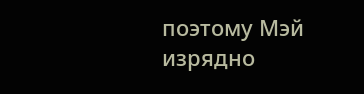поэтому Мэй изрядно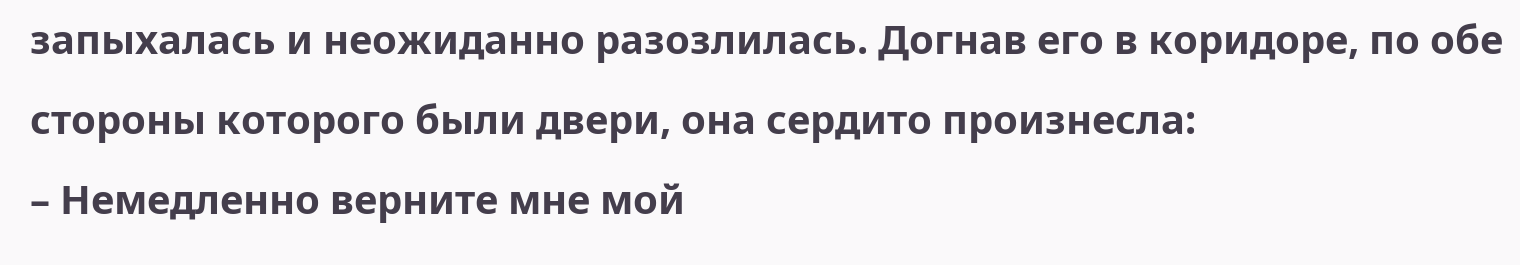запыхалась и неожиданно разозлилась. Догнав его в коридоре, по обе стороны которого были двери, она сердито произнесла:
– Немедленно верните мне мой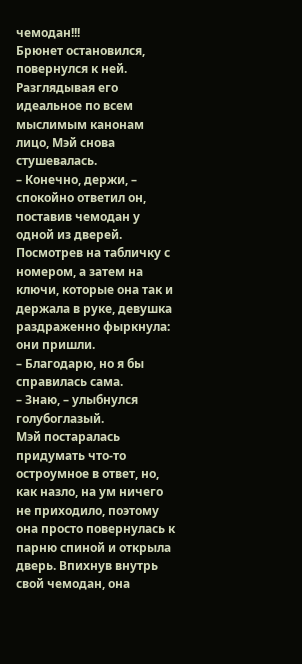чемодан!!!
Брюнет остановился, повернулся к ней. Разглядывая его идеальное по всем мыслимым канонам лицо, Мэй снова стушевалась.
– Конечно, держи, – спокойно ответил он, поставив чемодан у одной из дверей.
Посмотрев на табличку с номером, а затем на ключи, которые она так и держала в руке, девушка раздраженно фыркнула: они пришли.
– Благодарю, но я бы справилась сама.
– Знаю, – улыбнулся голубоглазый.
Мэй постаралась придумать что-то остроумное в ответ, но, как назло, на ум ничего не приходило, поэтому она просто повернулась к парню спиной и открыла дверь. Впихнув внутрь свой чемодан, она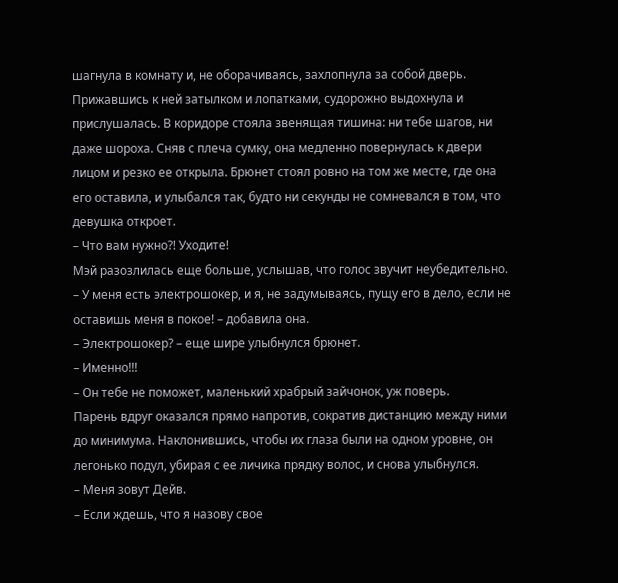шагнула в комнату и, не оборачиваясь, захлопнула за собой дверь.
Прижавшись к ней затылком и лопатками, судорожно выдохнула и прислушалась. В коридоре стояла звенящая тишина: ни тебе шагов, ни даже шороха. Сняв с плеча сумку, она медленно повернулась к двери лицом и резко ее открыла. Брюнет стоял ровно на том же месте, где она его оставила, и улыбался так, будто ни секунды не сомневался в том, что девушка откроет.
– Что вам нужно?! Уходите!
Мэй разозлилась еще больше, услышав, что голос звучит неубедительно.
– У меня есть электрошокер, и я, не задумываясь, пущу его в дело, если не оставишь меня в покое! – добавила она.
– Электрошокер? – еще шире улыбнулся брюнет.
– Именно!!!
– Он тебе не поможет, маленький храбрый зайчонок, уж поверь.
Парень вдруг оказался прямо напротив, сократив дистанцию между ними до минимума. Наклонившись, чтобы их глаза были на одном уровне, он легонько подул, убирая с ее личика прядку волос, и снова улыбнулся.
– Меня зовут Дейв.
– Если ждешь, что я назову свое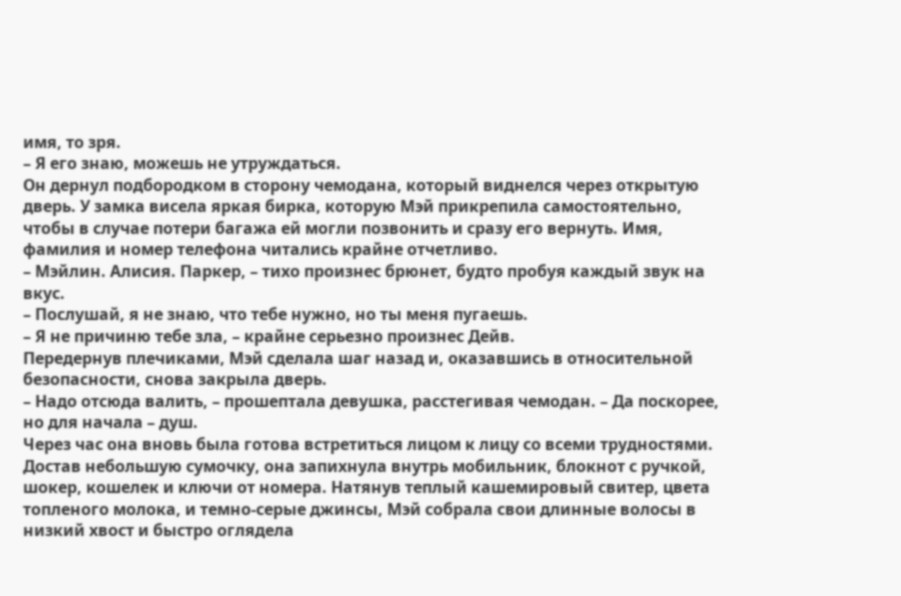имя, то зря.
– Я его знаю, можешь не утруждаться.
Он дернул подбородком в сторону чемодана, который виднелся через открытую дверь. У замка висела яркая бирка, которую Мэй прикрепила самостоятельно, чтобы в случае потери багажа ей могли позвонить и сразу его вернуть. Имя, фамилия и номер телефона читались крайне отчетливо.
– Мэйлин. Алисия. Паркер, – тихо произнес брюнет, будто пробуя каждый звук на вкус.
– Послушай, я не знаю, что тебе нужно, но ты меня пугаешь.
– Я не причиню тебе зла, – крайне серьезно произнес Дейв.
Передернув плечиками, Мэй сделала шаг назад и, оказавшись в относительной безопасности, снова закрыла дверь.
– Надо отсюда валить, – прошептала девушка, расстегивая чемодан. – Да поскорее, но для начала – душ.
Через час она вновь была готова встретиться лицом к лицу со всеми трудностями. Достав небольшую сумочку, она запихнула внутрь мобильник, блокнот с ручкой, шокер, кошелек и ключи от номера. Натянув теплый кашемировый свитер, цвета топленого молока, и темно-серые джинсы, Мэй собрала свои длинные волосы в низкий хвост и быстро оглядела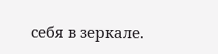себя в зеркале.